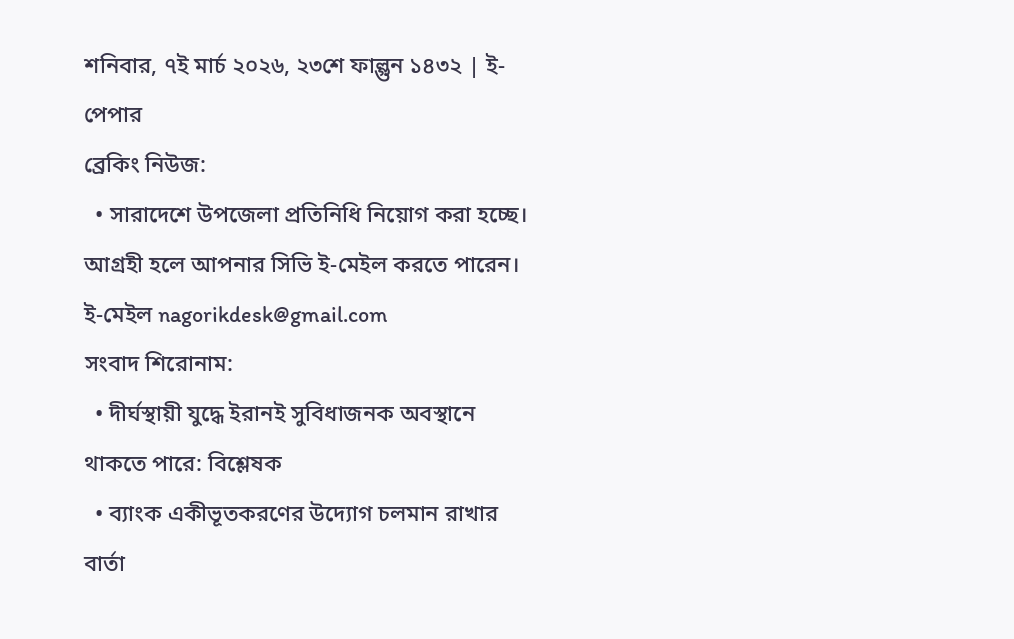শনিবার, ৭ই মার্চ ২০২৬, ২৩শে ফাল্গুন ১৪৩২ | ই-পেপার
ব্রেকিং নিউজ:
  • সারাদেশে উপজেলা প্রতিনিধি নিয়োগ করা হচ্ছে। আগ্রহী হলে আপনার সিভি ই-মেইল করতে পারেন। ই-মেইল nagorikdesk@gmail.com
সংবাদ শিরোনাম:
  • দীর্ঘস্থায়ী যুদ্ধে ইরানই সুবিধাজনক অবস্থানে থাকতে পারে: বিশ্লেষক
  • ব্যাংক একীভূতকরণের উদ্যোগ চলমান রাখার বার্তা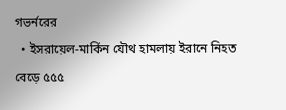গভর্নরের
  • ইসরায়েল-মার্কিন যৌথ হামলায় ইরানে নিহত বেড়ে ৫৫৫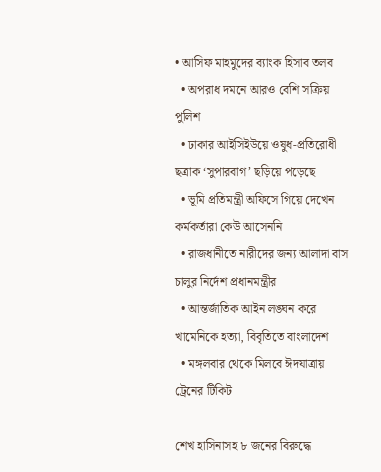• আসিফ মাহমুদের ব্যাংক হিসাব তলব
  • অপরাধ দমনে আরও বেশি সক্রিয় পুলিশ
  • ঢাকার আইসিইউয়ে ওষুধ-প্রতিরোধী ছত্রাক ‘সুপারবাগ’ ছড়িয়ে পড়েছে
  • ভূমি প্রতিমন্ত্রী অফিসে গিয়ে দেখেন কর্মকর্তারা কেউ আসেননি
  • রাজধানীতে নারীদের জন্য আলাদা বাস চালুর নির্দেশ প্রধানমন্ত্রীর
  • আন্তর্জাতিক আইন লঙ্ঘন করে খামেনিকে হত্যা, বিবৃতিতে বাংলাদেশ
  • মঙ্গলবার থেকে মিলবে ঈদযাত্রায় ট্রেনের টিকিট

শেখ হাসিনাসহ ৮ জনের বিরুদ্ধে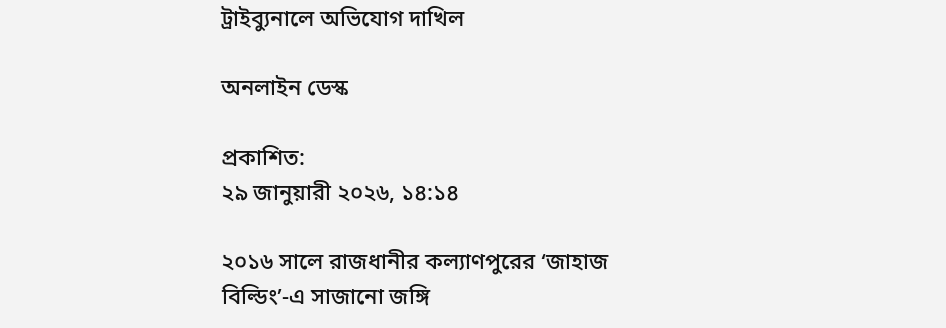ট্রাইব্যুনালে অভিযোগ দাখিল

অনলাইন ডেস্ক

প্রকাশিত:
২৯ জানুয়ারী ২০২৬, ১৪:১৪

২০১৬ সালে রাজধানীর কল্যাণপুরের ‘জাহাজ বিল্ডিং’-এ সাজানো জঙ্গি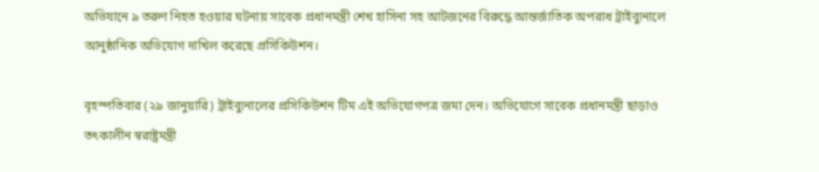অভিযানে ৯ তরুণ নিহত হওয়ার ঘটনায় সাবেক প্রধানমন্ত্রী শেখ হাসিনা সহ আটজনের বিরুদ্ধে আন্তর্জাতিক অপরাধ ট্রাইব্যুনালে আনুষ্ঠানিক অভিযোগ দাখিল করেছে প্রসিকিউশন।

বৃহস্পতিবার (২৯ জানুয়ারি) ট্রাইব্যুনালের প্রসিকিউশন টিম এই অভিযোগপত্র জমা দেন। অভিযোগে সাবেক প্রধানমন্ত্রী ছাড়াও তৎকালীন স্বরাষ্ট্রমন্ত্রী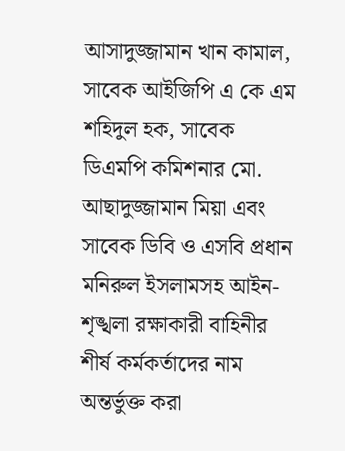আসাদুজ্জামান খান কামাল, সাবেক আইজিপি এ কে এম শহিদুল হক, সাবেক ডিএমপি কমিশনার মো. আছাদুজ্জামান মিয়া এবং সাবেক ডিবি ও এসবি প্রধান মনিরুল ইসলামসহ আইন-শৃঙ্খলা রক্ষাকারী বাহিনীর শীর্ষ কর্মকর্তাদের নাম অন্তর্ভুক্ত করা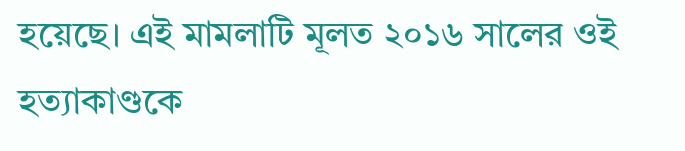হয়েছে। এই মামলাটি মূলত ২০১৬ সালের ওই হত্যাকাণ্ডকে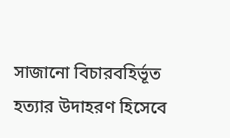সাজানো বিচারবহির্ভূত হত্যার উদাহরণ হিসেবে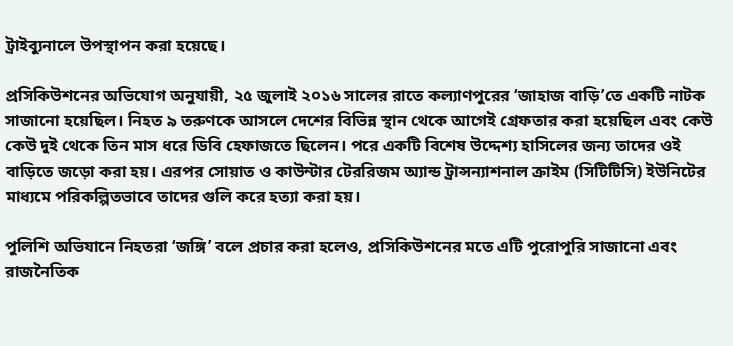ট্রাইব্যুনালে উপস্থাপন করা হয়েছে।

প্রসিকিউশনের অভিযোগ অনুযায়ী, ২৫ জুলাই ২০১৬ সালের রাতে কল্যাণপুরের ‘জাহাজ বাড়ি’তে একটি নাটক সাজানো হয়েছিল। নিহত ৯ তরুণকে আসলে দেশের বিভিন্ন স্থান থেকে আগেই গ্রেফতার করা হয়েছিল এবং কেউ কেউ দুই থেকে তিন মাস ধরে ডিবি হেফাজতে ছিলেন। পরে একটি বিশেষ উদ্দেশ্য হাসিলের জন্য তাদের ওই বাড়িতে জড়ো করা হয়। এরপর সোয়াত ও কাউন্টার টেররিজম অ্যান্ড ট্রান্সন্যাশনাল ক্রাইম (সিটিটিসি) ইউনিটের মাধ্যমে পরিকল্পিতভাবে তাদের গুলি করে হত্যা করা হয়।

পুলিশি অভিযানে নিহতরা ‘জঙ্গি’ বলে প্রচার করা হলেও, প্রসিকিউশনের মতে এটি পুরোপুরি সাজানো এবং রাজনৈতিক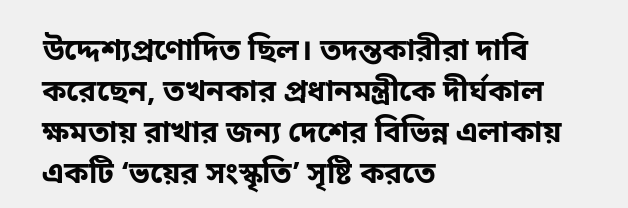উদ্দেশ্যপ্রণোদিত ছিল। তদন্তকারীরা দাবি করেছেন, তখনকার প্রধানমন্ত্রীকে দীর্ঘকাল ক্ষমতায় রাখার জন্য দেশের বিভিন্ন এলাকায় একটি ‘ভয়ের সংস্কৃতি’ সৃষ্টি করতে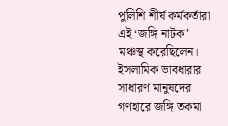পুলিশি শীর্ষ কর্মকর্তারা এই ‘জঙ্গি নাটক’ মঞ্চস্থ করেছিলেন। ইসলামিক ভাবধারার সাধারণ মানুষদের গণহারে জঙ্গি তকমা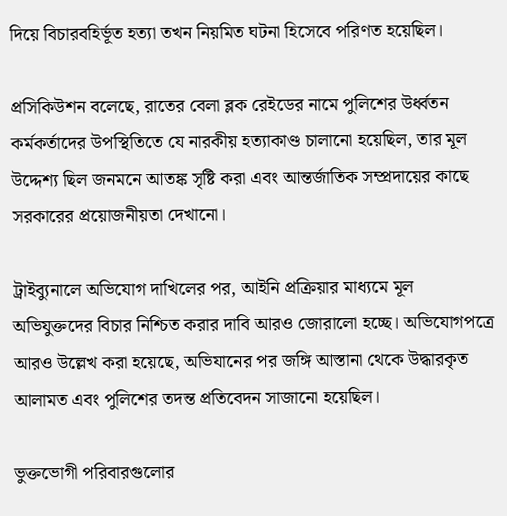দিয়ে বিচারবহির্ভূত হত্যা তখন নিয়মিত ঘটনা হিসেবে পরিণত হয়েছিল।

প্রসিকিউশন বলেছে, রাতের বেলা ব্লক রেইডের নামে পুলিশের উর্ধ্বতন কর্মকর্তাদের উপস্থিতিতে যে নারকীয় হত্যাকাণ্ড চালানো হয়েছিল, তার মূল উদ্দেশ্য ছিল জনমনে আতঙ্ক সৃষ্টি করা এবং আন্তর্জাতিক সম্প্রদায়ের কাছে সরকারের প্রয়োজনীয়তা দেখানো।

ট্রাইব্যুনালে অভিযোগ দাখিলের পর, আইনি প্রক্রিয়ার মাধ্যমে মূল অভিযুক্তদের বিচার নিশ্চিত করার দাবি আরও জোরালো হচ্ছে। অভিযোগপত্রে আরও উল্লেখ করা হয়েছে, অভিযানের পর জঙ্গি আস্তানা থেকে উদ্ধারকৃত আলামত এবং পুলিশের তদন্ত প্রতিবেদন সাজানো হয়েছিল।

ভুক্তভোগী পরিবারগুলোর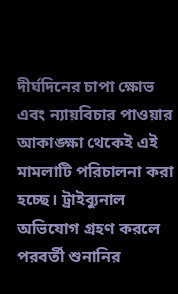দীর্ঘদিনের চাপা ক্ষোভ এবং ন্যায়বিচার পাওয়ার আকাঙ্ক্ষা থেকেই এই মামলাটি পরিচালনা করা হচ্ছে। ট্রাইব্যুনাল অভিযোগ গ্রহণ করলে পরবর্তী শুনানির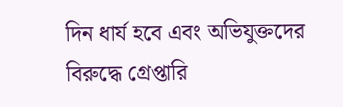দিন ধার্য হবে এবং অভিযুক্তদের বিরুদ্ধে গ্রেপ্তারি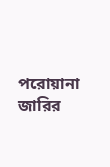পরোয়ানা জারির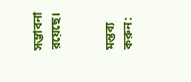সম্ভাবনা রয়েছে।


মন্তব্য করুন: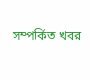সম্পর্কিত খবর